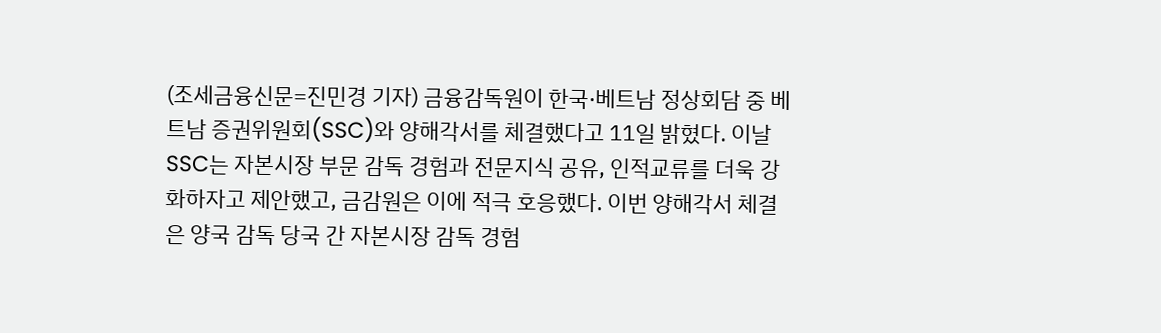(조세금융신문=진민경 기자) 금융감독원이 한국·베트남 정상회담 중 베트남 증권위원회(SSC)와 양해각서를 체결했다고 11일 밝혔다. 이날 SSC는 자본시장 부문 감독 경험과 전문지식 공유, 인적교류를 더욱 강화하자고 제안했고, 금감원은 이에 적극 호응했다. 이번 양해각서 체결은 양국 감독 당국 간 자본시장 감독 경험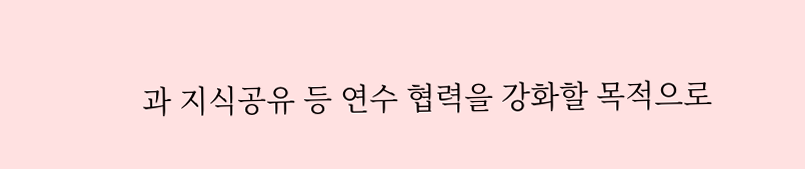과 지식공유 등 연수 협력을 강화할 목적으로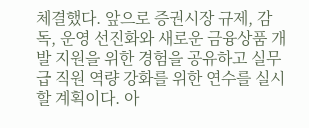체결했다. 앞으로 증권시장 규제, 감독, 운영 선진화와 새로운 금융상품 개발 지원을 위한 경험을 공유하고 실무급 직원 역량 강화를 위한 연수를 실시할 계획이다. 아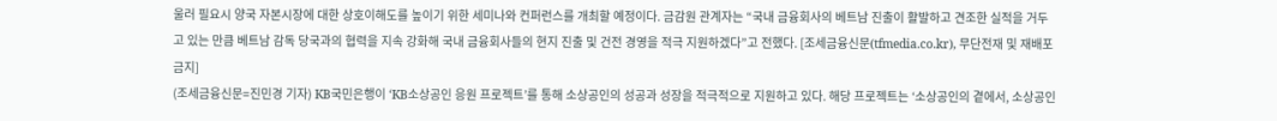울러 필요시 양국 자본시장에 대한 상호이해도를 높이기 위한 세미나와 컨퍼런스를 개최할 예정이다. 금감원 관계자는 “국내 금융회사의 베트남 진출이 활발하고 견조한 실적을 거두고 있는 만큼 베트남 감독 당국과의 협력을 지속 강화해 국내 금융회사들의 현지 진출 및 건전 경영을 적극 지원하겠다”고 전했다. [조세금융신문(tfmedia.co.kr), 무단전재 및 재배포 금지]
(조세금융신문=진민경 기자) KB국민은행이 ‘KB소상공인 응원 프로젝트’를 통해 소상공인의 성공과 성장을 적극적으로 지원하고 있다. 해당 프로젝트는 ‘소상공인의 곁에서, 소상공인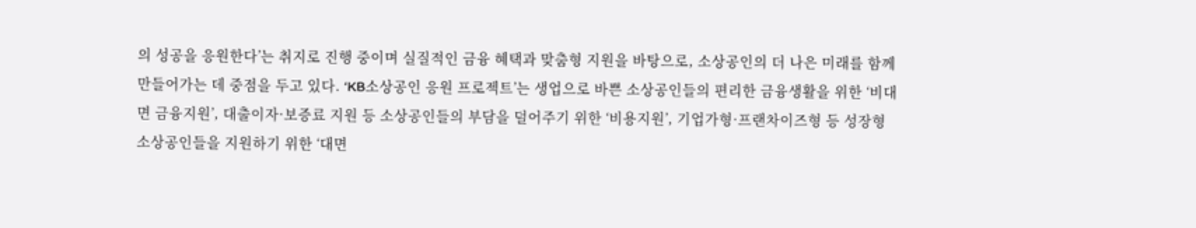의 성공을 응원한다’는 취지로 진행 중이며 실질적인 금융 혜택과 맞춤형 지원을 바탕으로, 소상공인의 더 나은 미래를 함께 만들어가는 데 중점을 두고 있다. ‘KB소상공인 응원 프로젝트’는 생업으로 바쁜 소상공인들의 편리한 금융생활을 위한 ‘비대면 금융지원’, 대출이자·보증료 지원 등 소상공인들의 부담을 덜어주기 위한 ‘비용지원’, 기업가형·프랜차이즈형 등 성장형 소상공인들을 지원하기 위한 ‘대면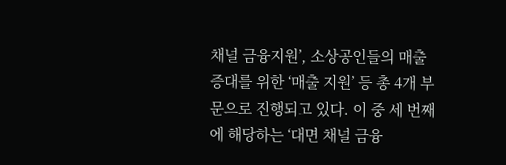채널 금융지원’, 소상공인들의 매출 증대를 위한 ‘매출 지원’ 등 총 4개 부문으로 진행되고 있다. 이 중 세 번째에 해당하는 ‘대면 채널 금융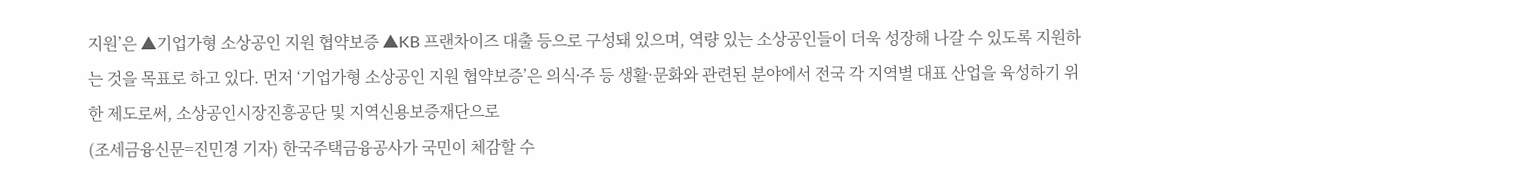지원’은 ▲기업가형 소상공인 지원 협약보증 ▲KB 프랜차이즈 대출 등으로 구성돼 있으며, 역량 있는 소상공인들이 더욱 성장해 나갈 수 있도록 지원하는 것을 목표로 하고 있다. 먼저 ‘기업가형 소상공인 지원 협약보증’은 의식주〮 등 생활·문화와 관련된 분야에서 전국 각 지역별 대표 산업을 육성하기 위한 제도로써, 소상공인시장진흥공단 및 지역신용보증재단으로
(조세금융신문=진민경 기자) 한국주택금융공사가 국민이 체감할 수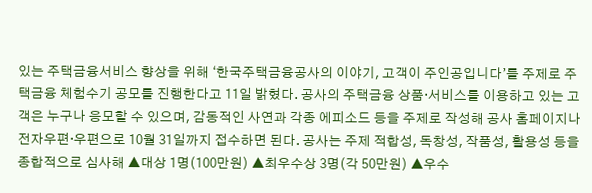있는 주택금융서비스 향상을 위해 ‘한국주택금융공사의 이야기, 고객이 주인공입니다’를 주제로 주택금융 체험수기 공모를 진행한다고 11일 밝혔다. 공사의 주택금융 상품·서비스를 이용하고 있는 고객은 누구나 응모할 수 있으며, 감동적인 사연과 각종 에피소드 등을 주제로 작성해 공사 홈페이지나 전자우편·우편으로 10월 31일까지 접수하면 된다. 공사는 주제 적합성, 독창성, 작품성, 활용성 등을 종합적으로 심사해 ▲대상 1명(100만원) ▲최우수상 3명(각 50만원) ▲우수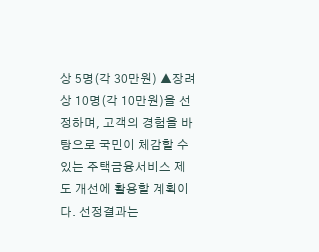상 5명(각 30만원) ▲장려상 10명(각 10만원)을 선정하며, 고객의 경험을 바탕으로 국민이 체감할 수 있는 주택금융서비스 제도 개선에 활용할 계획이다. 선정결과는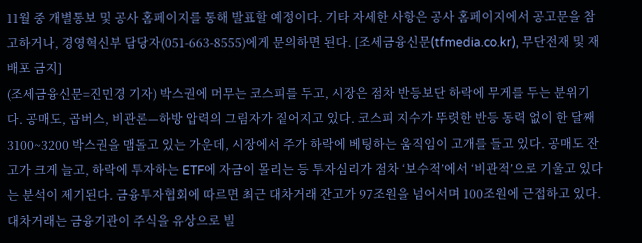11월 중 개별통보 및 공사 홈페이지를 통해 발표할 예정이다. 기타 자세한 사항은 공사 홈페이지에서 공고문을 참고하거나, 경영혁신부 담당자(051-663-8555)에게 문의하면 된다. [조세금융신문(tfmedia.co.kr), 무단전재 및 재배포 금지]
(조세금융신문=진민경 기자) 박스권에 머무는 코스피를 두고, 시장은 점차 반등보단 하락에 무게를 두는 분위기다. 공매도, 곱버스, 비관론—하방 압력의 그림자가 짙어지고 있다. 코스피 지수가 뚜렷한 반등 동력 없이 한 달째 3100~3200 박스권을 맴돌고 있는 가운데, 시장에서 주가 하락에 베팅하는 움직임이 고개를 들고 있다. 공매도 잔고가 크게 늘고, 하락에 투자하는 ETF에 자금이 몰리는 등 투자심리가 점차 ‘보수적’에서 ‘비관적’으로 기울고 있다는 분석이 제기된다. 금융투자협회에 따르면 최근 대차거래 잔고가 97조원을 넘어서며 100조원에 근접하고 있다. 대차거래는 금융기관이 주식을 유상으로 빌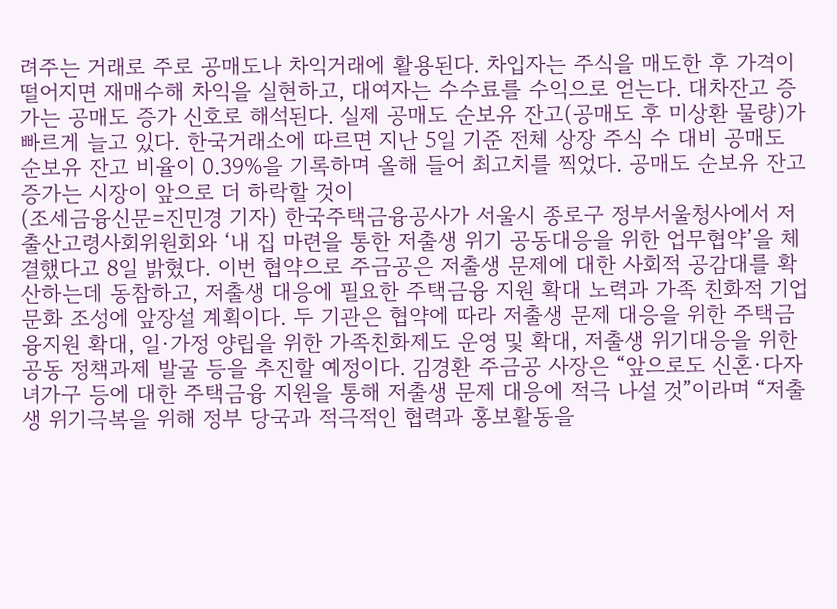려주는 거래로 주로 공매도나 차익거래에 활용된다. 차입자는 주식을 매도한 후 가격이 떨어지면 재매수해 차익을 실현하고, 대여자는 수수료를 수익으로 얻는다. 대차잔고 증가는 공매도 증가 신호로 해석된다. 실제 공매도 순보유 잔고(공매도 후 미상환 물량)가 빠르게 늘고 있다. 한국거래소에 따르면 지난 5일 기준 전체 상장 주식 수 대비 공매도 순보유 잔고 비율이 0.39%을 기록하며 올해 들어 최고치를 찍었다. 공매도 순보유 잔고 증가는 시장이 앞으로 더 하락할 것이
(조세금융신문=진민경 기자) 한국주택금융공사가 서울시 종로구 정부서울청사에서 저출산고령사회위원회와 ‘내 집 마련을 통한 저출생 위기 공동대응을 위한 업무협약’을 체결했다고 8일 밝혔다. 이번 협약으로 주금공은 저출생 문제에 대한 사회적 공감대를 확산하는데 동참하고, 저출생 대응에 필요한 주택금융 지원 확대 노력과 가족 친화적 기업문화 조성에 앞장설 계획이다. 두 기관은 협약에 따라 저출생 문제 대응을 위한 주택금융지원 확대, 일·가정 양립을 위한 가족친화제도 운영 및 확대, 저출생 위기대응을 위한 공동 정책과제 발굴 등을 추진할 예정이다. 김경환 주금공 사장은 “앞으로도 신혼·다자녀가구 등에 대한 주택금융 지원을 통해 저출생 문제 대응에 적극 나설 것”이라며 “저출생 위기극복을 위해 정부 당국과 적극적인 협력과 홍보활동을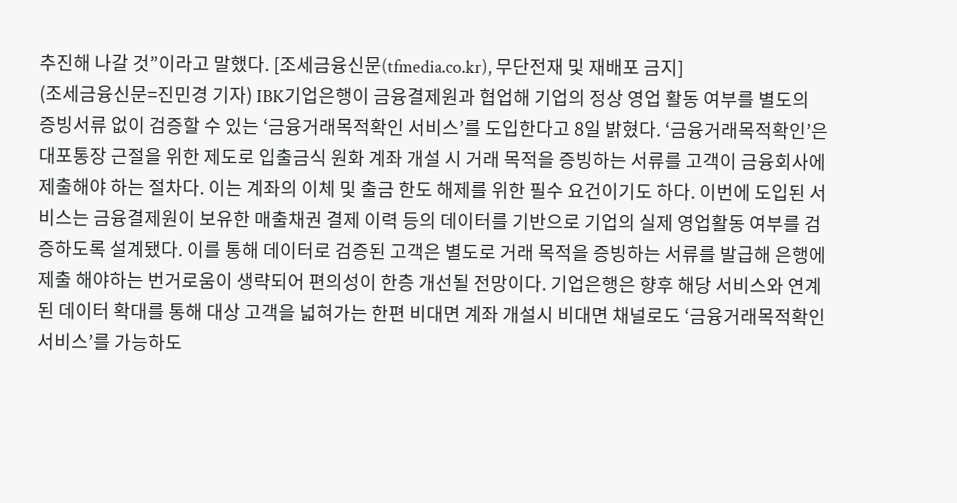추진해 나갈 것”이라고 말했다. [조세금융신문(tfmedia.co.kr), 무단전재 및 재배포 금지]
(조세금융신문=진민경 기자) IBK기업은행이 금융결제원과 협업해 기업의 정상 영업 활동 여부를 별도의 증빙서류 없이 검증할 수 있는 ‘금융거래목적확인 서비스’를 도입한다고 8일 밝혔다. ‘금융거래목적확인’은 대포통장 근절을 위한 제도로 입출금식 원화 계좌 개설 시 거래 목적을 증빙하는 서류를 고객이 금융회사에 제출해야 하는 절차다. 이는 계좌의 이체 및 출금 한도 해제를 위한 필수 요건이기도 하다. 이번에 도입된 서비스는 금융결제원이 보유한 매출채권 결제 이력 등의 데이터를 기반으로 기업의 실제 영업활동 여부를 검증하도록 설계됐다. 이를 통해 데이터로 검증된 고객은 별도로 거래 목적을 증빙하는 서류를 발급해 은행에 제출 해야하는 번거로움이 생략되어 편의성이 한층 개선될 전망이다. 기업은행은 향후 해당 서비스와 연계된 데이터 확대를 통해 대상 고객을 넓혀가는 한편 비대면 계좌 개설시 비대면 채널로도 ‘금융거래목적확인서비스’를 가능하도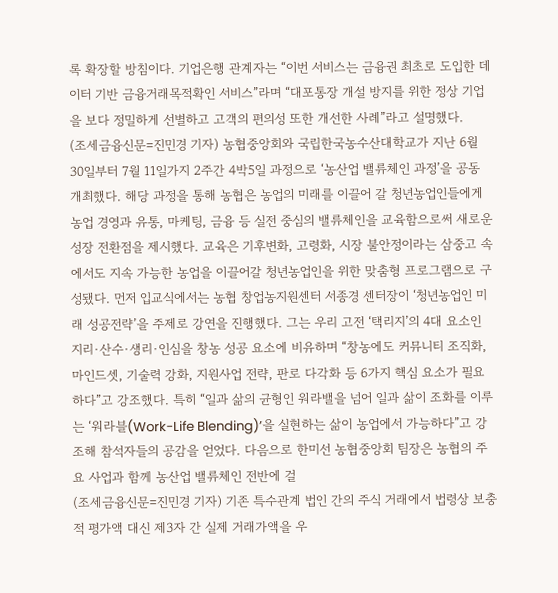록 확장할 방침이다. 기업은행 관계자는 “이번 서비스는 금융권 최초로 도입한 데이터 기반 금융거래목적확인 서비스”라며 “대포통장 개설 방지를 위한 정상 기업을 보다 정밀하게 선별하고 고객의 편의성 또한 개선한 사례”라고 설명했다.
(조세금융신문=진민경 기자) 농협중앙회와 국립한국농수산대학교가 지난 6월 30일부터 7월 11일가지 2주간 4박5일 과정으로 ‘농산업 밸류체인 과정’을 공동 개최했다. 해당 과정을 통해 농협은 농업의 미래를 이끌어 갈 청년농업인들에게 농업 경영과 유통, 마케팅, 금융 등 실전 중심의 밸류체인을 교육함으로써 새로운 성장 전환점을 제시했다. 교육은 기후변화, 고령화, 시장 불안정이라는 삼중고 속에서도 지속 가능한 농업을 이끌어갈 청년농업인을 위한 맞춤형 프로그램으로 구성됐다. 먼저 입교식에서는 농협 창업농지원센터 서종경 센터장이 ‘청년농업인 미래 성공전략’을 주제로 강연을 진행했다. 그는 우리 고전 ‘택리지’의 4대 요소인 지리·산수·생리·인심을 창농 성공 요소에 비유하며 “창농에도 커뮤니티 조직화, 마인드셋, 기술력 강화, 지원사업 전략, 판로 다각화 등 6가지 핵심 요소가 필요하다”고 강조했다. 특히 “일과 삶의 균형인 워라밸을 넘어 일과 삶이 조화를 이루는 ‘워라블(Work-Life Blending)’을 실현하는 삶이 농업에서 가능하다”고 강조해 참석자들의 공감을 얻었다. 다음으로 한미선 농협중앙회 팀장은 농협의 주요 사업과 함께 농산업 밸류체인 전반에 걸
(조세금융신문=진민경 기자) 기존 특수관계 법인 간의 주식 거래에서 법령상 보충적 평가액 대신 제3자 간 실제 거래가액을 우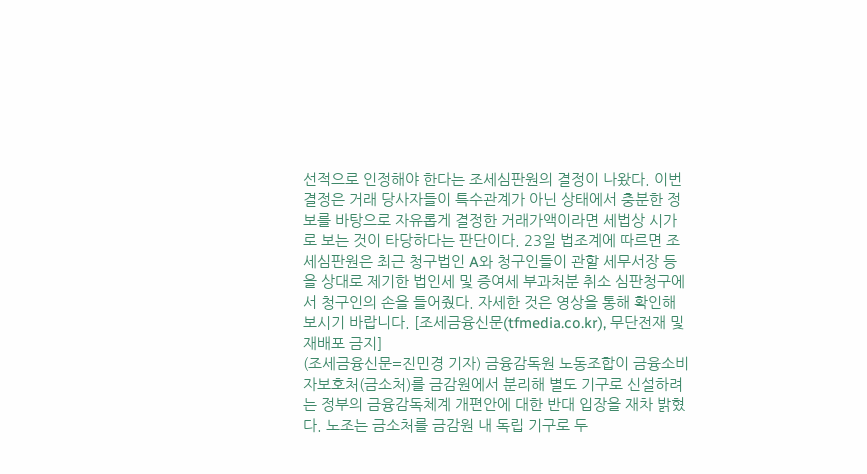선적으로 인정해야 한다는 조세심판원의 결정이 나왔다. 이번 결정은 거래 당사자들이 특수관계가 아닌 상태에서 충분한 정보를 바탕으로 자유롭게 결정한 거래가액이라면 세법상 시가로 보는 것이 타당하다는 판단이다. 23일 법조계에 따르면 조세심판원은 최근 청구법인 A와 청구인들이 관할 세무서장 등을 상대로 제기한 법인세 및 증여세 부과처분 취소 심판청구에서 청구인의 손을 들어줬다. 자세한 것은 영상을 통해 확인해 보시기 바랍니다. [조세금융신문(tfmedia.co.kr), 무단전재 및 재배포 금지]
(조세금융신문=진민경 기자) 금융감독원 노동조합이 금융소비자보호처(금소처)를 금감원에서 분리해 별도 기구로 신설하려는 정부의 금융감독체계 개편안에 대한 반대 입장을 재차 밝혔다. 노조는 금소처를 금감원 내 독립 기구로 두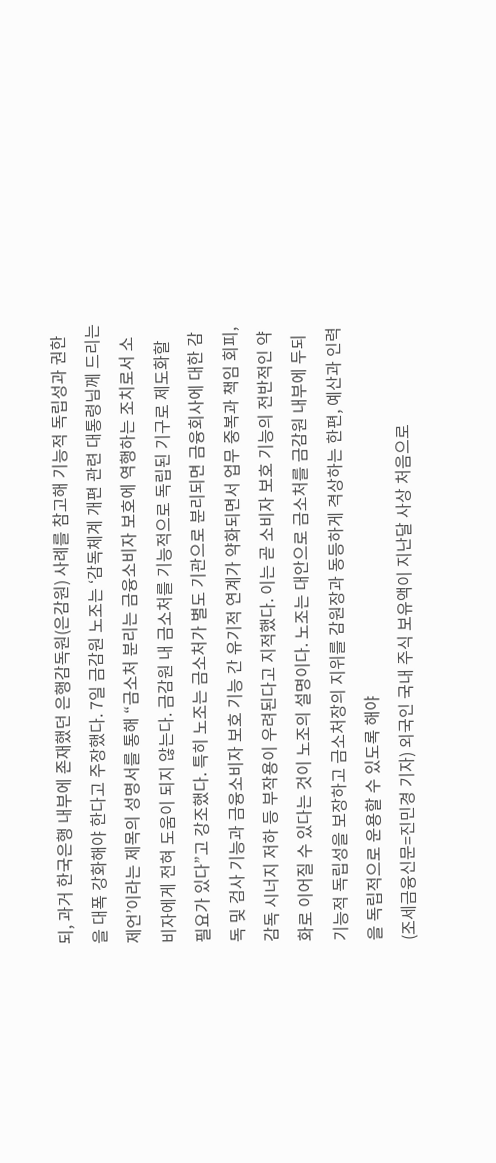되, 과거 한국은행 내부에 존재했던 은행감독원(은감원) 사례를 참고해 기능적 독립성과 권한을 대폭 강화해야 한다고 주장했다. 7일 금감원 노조는 ‘감독체계 개편 관련 대통령님께 드리는 제언’이라는 제목의 성명서를 통해 “금소처 분리는 금융소비자 보호에 역행하는 조치로서 소비자에게 전혀 도움이 되지 않는다. 금감원 내 금소처를 기능적으로 독립된 기구로 제도화할 필요가 있다”고 강조했다. 특히 노조는 금소처가 별도 기관으로 분리되면 금융회사에 대한 감독 및 검사 기능과 금융소비자 보호 기능 간 유기적 연계가 약화되면서 업무 중복과 책임 회피, 감독 시너지 저하 등 부작용이 우려된다고 지적했다. 이는 곧 소비자 보호 기능의 전반적인 약화로 이어질 수 있다는 것이 노조의 설명이다. 노조는 대안으로 금소처를 금감원 내부에 두되 기능적 독립성을 보장하고 금소처장의 지위를 감원장과 동등하게 격상하는 한편, 예산과 인력을 독립적으로 운용할 수 있도록 해야
(조세금융신문=진민경 기자) 외국인 국내 주식 보유액이 지난달 사상 처음으로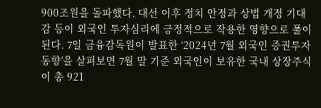900조원을 돌파했다. 대선 이후 정치 안정과 상법 개정 기대감 등이 외국인 투자심리에 긍정적으로 작용한 영향으로 풀이된다. 7일 금융감독원이 발표한 ‘2024년 7월 외국인 증권투자 동향’을 살펴보면 7월 말 기준 외국인이 보유한 국내 상장주식이 총 921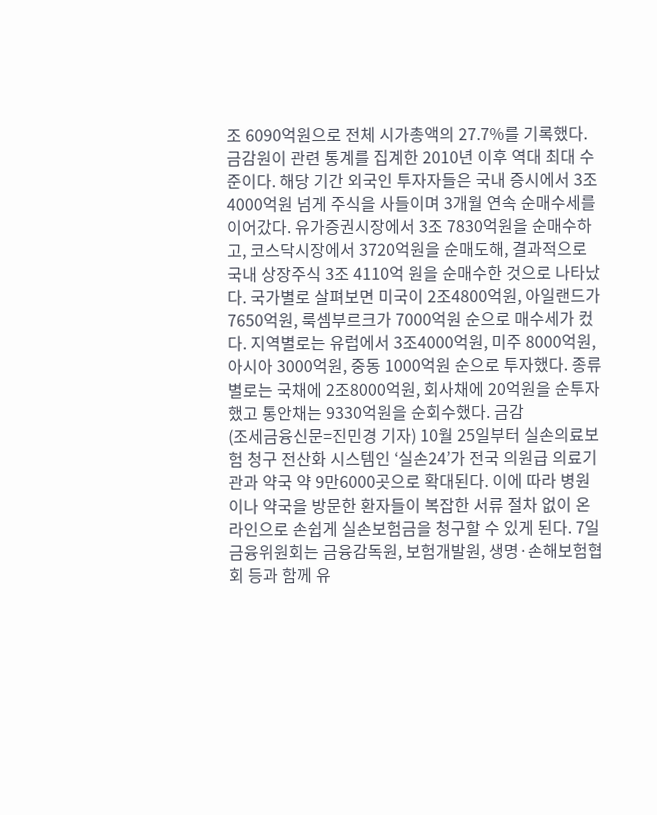조 6090억원으로 전체 시가총액의 27.7%를 기록했다. 금감원이 관련 통계를 집계한 2010년 이후 역대 최대 수준이다. 해당 기간 외국인 투자자들은 국내 증시에서 3조 4000억원 넘게 주식을 사들이며 3개월 연속 순매수세를 이어갔다. 유가증권시장에서 3조 7830억원을 순매수하고, 코스닥시장에서 3720억원을 순매도해, 결과적으로 국내 상장주식 3조 4110억 원을 순매수한 것으로 나타났다. 국가별로 살펴보면 미국이 2조4800억원, 아일랜드가 7650억원, 룩셈부르크가 7000억원 순으로 매수세가 컸다. 지역별로는 유럽에서 3조4000억원, 미주 8000억원, 아시아 3000억원, 중동 1000억원 순으로 투자했다. 종류별로는 국채에 2조8000억원, 회사채에 20억원을 순투자했고 통안채는 9330억원을 순회수했다. 금감
(조세금융신문=진민경 기자) 10월 25일부터 실손의료보험 청구 전산화 시스템인 ‘실손24’가 전국 의원급 의료기관과 약국 약 9만6000곳으로 확대된다. 이에 따라 병원이나 약국을 방문한 환자들이 복잡한 서류 절차 없이 온라인으로 손쉽게 실손보험금을 청구할 수 있게 된다. 7일 금융위원회는 금융감독원, 보험개발원, 생명·손해보험협회 등과 함께 유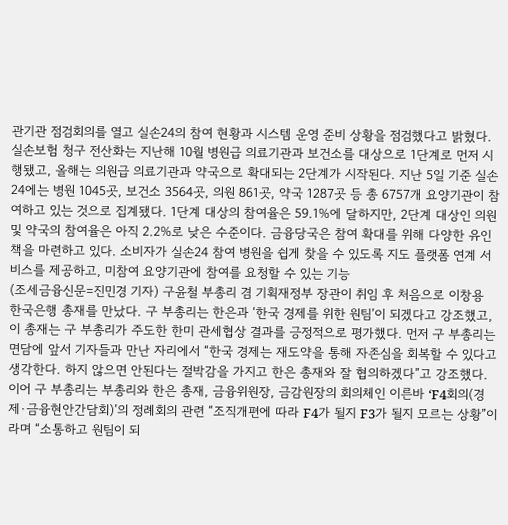관기관 점검회의를 열고 실손24의 참여 현황과 시스템 운영 준비 상황을 점검했다고 밝혔다. 실손보험 청구 전산화는 지난해 10월 병원급 의료기관과 보건소를 대상으로 1단계로 먼저 시행됐고, 올해는 의원급 의료기관과 약국으로 확대되는 2단계가 시작된다. 지난 5일 기준 실손24에는 병원 1045곳, 보건소 3564곳, 의원 861곳, 약국 1287곳 등 총 6757개 요양기관이 참여하고 있는 것으로 집계됐다. 1단계 대상의 참여율은 59.1%에 달하지만, 2단계 대상인 의원 및 약국의 참여율은 아직 2.2%로 낮은 수준이다. 금융당국은 참여 확대를 위해 다양한 유인책을 마련하고 있다. 소비자가 실손24 참여 병원을 쉽게 찾을 수 있도록 지도 플랫폼 연계 서비스를 제공하고, 미참여 요양기관에 참여를 요청할 수 있는 기능
(조세금융신문=진민경 기자) 구윤철 부총리 겸 기획재정부 장관이 취임 후 처음으로 이창용 한국은행 총재를 만났다. 구 부총리는 한은과 ‘한국 경제를 위한 원팀’이 되겠다고 강조했고, 이 총재는 구 부총리가 주도한 한미 관세협상 결과를 긍정적으로 평가했다. 먼저 구 부총리는 면담에 앞서 기자들과 만난 자리에서 “한국 경제는 재도약을 통해 자존심을 회복할 수 있다고 생각한다. 하지 않으면 안된다는 절박감을 가지고 한은 총재와 잘 협의하겠다”고 강조했다. 이어 구 부총리는 부총리와 한은 총재, 금융위원장, 금감원장의 회의체인 이른바 ‘F4회의(경제·금융현안간담회)’의 정례회의 관련 “조직개편에 따라 F4가 될지 F3가 될지 모르는 상황”이라며 “소통하고 원팀이 되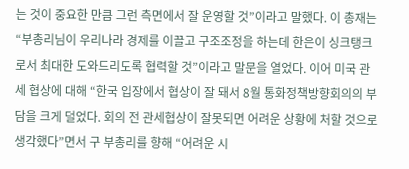는 것이 중요한 만큼 그런 측면에서 잘 운영할 것”이라고 말했다. 이 총재는 “부총리님이 우리나라 경제를 이끌고 구조조정을 하는데 한은이 싱크탱크로서 최대한 도와드리도록 협력할 것”이라고 말문을 열었다. 이어 미국 관세 협상에 대해 “한국 입장에서 협상이 잘 돼서 8월 통화정책방향회의의 부담을 크게 덜었다. 회의 전 관세협상이 잘못되면 어려운 상황에 처할 것으로 생각했다”면서 구 부총리를 향해 “어려운 시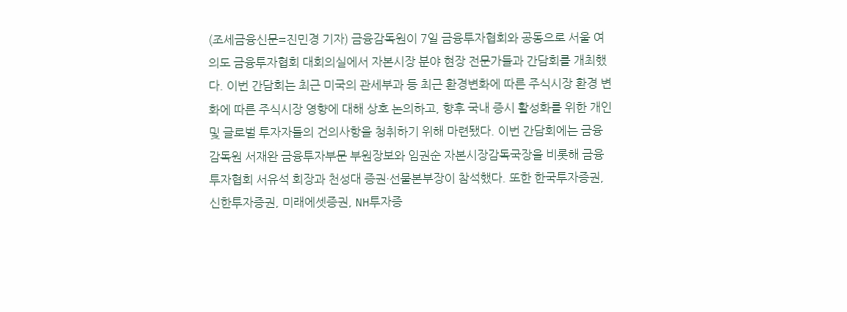(조세금융신문=진민경 기자) 금융감독원이 7일 금융투자협회와 공동으로 서울 여의도 금융투자협회 대회의실에서 자본시장 분야 현장 전문가들과 간담회를 개최했다. 이번 간담회는 최근 미국의 관세부과 등 최근 환경변화에 따른 주식시장 환경 변화에 따른 주식시장 영향에 대해 상호 논의하고, 향후 국내 증시 활성화를 위한 개인 및 글로벌 투자자들의 건의사항을 청취하기 위해 마련됐다. 이번 간담회에는 금융감독원 서재완 금융투자부문 부원장보와 임권순 자본시장감독국장을 비롯해 금융투자협회 서유석 회장과 천성대 증권·선물본부장이 참석했다. 또한 한국투자증권, 신한투자증권, 미래에셋증권, NH투자증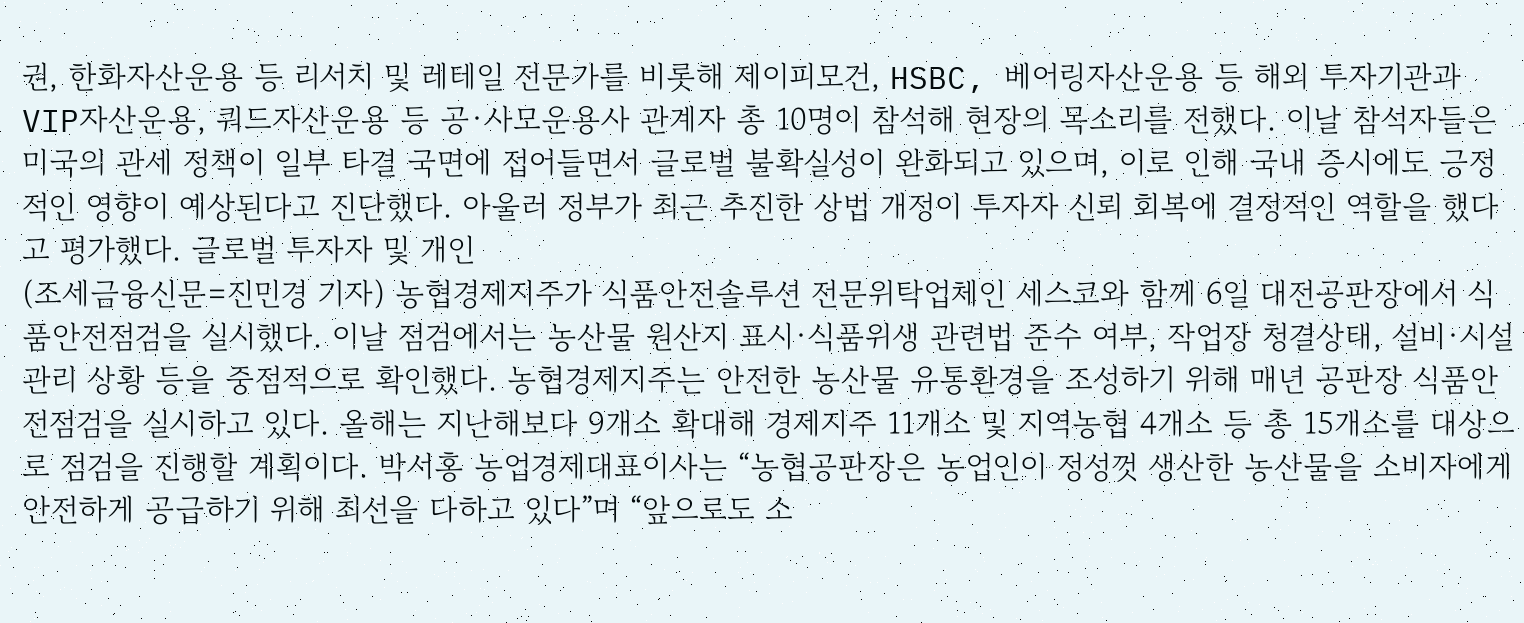권, 한화자산운용 등 리서치 및 레테일 전문가를 비롯해 제이피모건, HSBC, 베어링자산운용 등 해외 투자기관과 VIP자산운용, 쿼드자산운용 등 공·사모운용사 관계자 총 10명이 참석해 현장의 목소리를 전했다. 이날 참석자들은 미국의 관세 정책이 일부 타결 국면에 접어들면서 글로벌 불확실성이 완화되고 있으며, 이로 인해 국내 증시에도 긍정적인 영향이 예상된다고 진단했다. 아울러 정부가 최근 추진한 상법 개정이 투자자 신뢰 회복에 결정적인 역할을 했다고 평가했다. 글로벌 투자자 및 개인
(조세금융신문=진민경 기자) 농협경제지주가 식품안전솔루션 전문위탁업체인 세스코와 함께 6일 대전공판장에서 식품안전점검을 실시했다. 이날 점검에서는 농산물 원산지 표시·식품위생 관련법 준수 여부, 작업장 청결상태, 설비·시설관리 상황 등을 중점적으로 확인했다. 농협경제지주는 안전한 농산물 유통환경을 조성하기 위해 매년 공판장 식품안전점검을 실시하고 있다. 올해는 지난해보다 9개소 확대해 경제지주 11개소 및 지역농협 4개소 등 총 15개소를 대상으로 점검을 진행할 계획이다. 박서홍 농업경제대표이사는 “농협공판장은 농업인이 정성껏 생산한 농산물을 소비자에게 안전하게 공급하기 위해 최선을 다하고 있다”며 “앞으로도 소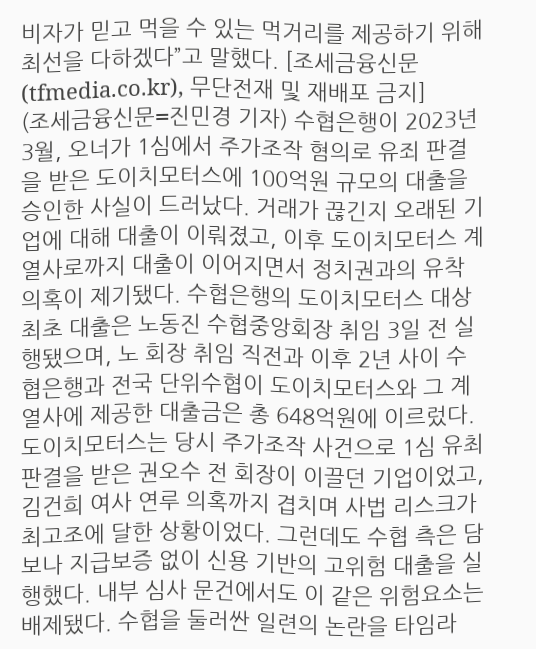비자가 믿고 먹을 수 있는 먹거리를 제공하기 위해 최선을 다하겠다”고 말했다. [조세금융신문(tfmedia.co.kr), 무단전재 및 재배포 금지]
(조세금융신문=진민경 기자) 수협은행이 2023년 3월, 오너가 1심에서 주가조작 혐의로 유죄 판결을 받은 도이치모터스에 100억원 규모의 대출을 승인한 사실이 드러났다. 거래가 끊긴지 오래된 기업에 대해 대출이 이뤄졌고, 이후 도이치모터스 계열사로까지 대출이 이어지면서 정치권과의 유착 의혹이 제기됐다. 수협은행의 도이치모터스 대상 최초 대출은 노동진 수협중앙회장 취임 3일 전 실행됐으며, 노 회장 취임 직전과 이후 2년 사이 수협은행과 전국 단위수협이 도이치모터스와 그 계열사에 제공한 대출금은 총 648억원에 이르렀다. 도이치모터스는 당시 주가조작 사건으로 1심 유최 판결을 받은 권오수 전 회장이 이끌던 기업이었고, 김건희 여사 연루 의혹까지 겹치며 사법 리스크가 최고조에 달한 상황이었다. 그런데도 수협 측은 담보나 지급보증 없이 신용 기반의 고위험 대출을 실행했다. 내부 심사 문건에서도 이 같은 위험요소는 배제됐다. 수협을 둘러싼 일련의 논란을 타임라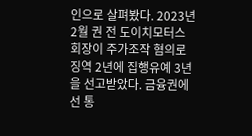인으로 살펴봤다. 2023년 2월 권 전 도이치모터스 회장이 주가조작 혐의로 징역 2년에 집행유예 3년을 선고받았다. 금융권에선 통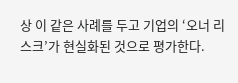상 이 같은 사례를 두고 기업의 ‘오너 리스크’가 현실화된 것으로 평가한다.